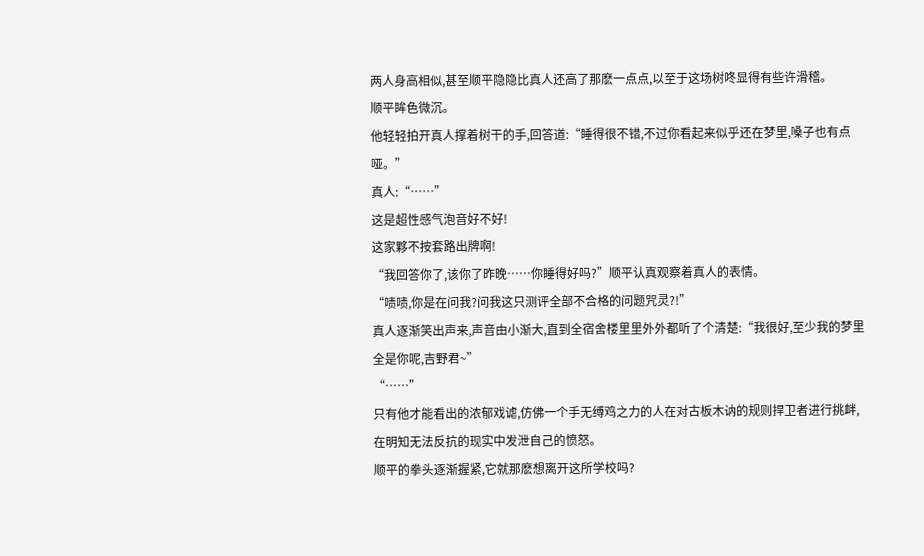两人身高相似,甚至顺平隐隐比真人还高了那麽一点点,以至于这场树咚显得有些许滑稽。
顺平眸色微沉。
他轻轻拍开真人撑着树干的手,回答道:“睡得很不错,不过你看起来似乎还在梦里,嗓子也有点哑。”
真人:“……”
这是超性感气泡音好不好!
这家夥不按套路出牌啊!
“我回答你了,该你了昨晚……你睡得好吗?”顺平认真观察着真人的表情。
“啧啧,你是在问我?问我这只测评全部不合格的问题咒灵?!”
真人逐渐笑出声来,声音由小渐大,直到全宿舍楼里里外外都听了个清楚:“我很好,至少我的梦里全是你呢,吉野君~”
“……”
只有他才能看出的浓郁戏谑,仿佛一个手无缚鸡之力的人在对古板木讷的规则捍卫者进行挑衅,在明知无法反抗的现实中发泄自己的愤怒。
顺平的拳头逐渐握紧,它就那麽想离开这所学校吗?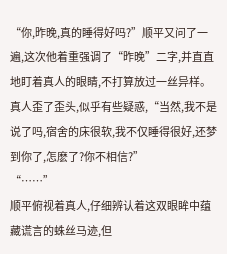“你,昨晚,真的睡得好吗?”顺平又问了一遍,这次他着重强调了“昨晚”二字,并直直地盯着真人的眼睛,不打算放过一丝异样。
真人歪了歪头,似乎有些疑惑,“当然,我不是说了吗,宿舍的床很软,我不仅睡得很好,还梦到你了,怎麽了?你不相信?”
“……”
顺平俯视着真人,仔细辨认着这双眼眸中蕴藏谎言的蛛丝马迹,但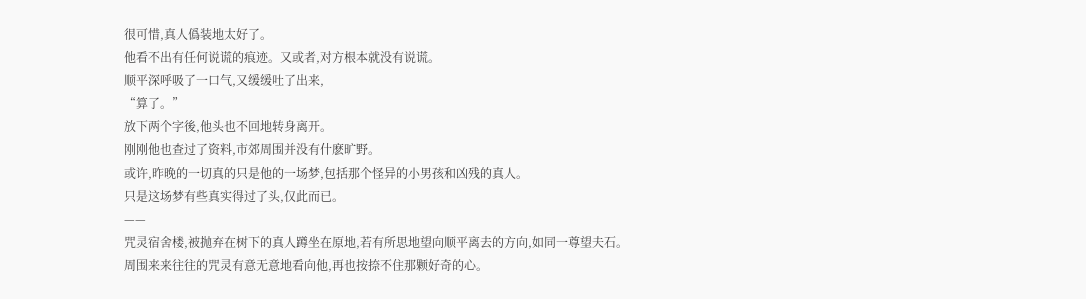很可惜,真人僞装地太好了。
他看不出有任何说谎的痕迹。又或者,对方根本就没有说谎。
顺平深呼吸了一口气,又缓缓吐了出来,
“算了。”
放下两个字後,他头也不回地转身离开。
刚刚他也查过了资料,市郊周围并没有什麽旷野。
或许,昨晚的一切真的只是他的一场梦,包括那个怪异的小男孩和凶残的真人。
只是这场梦有些真实得过了头,仅此而已。
——
咒灵宿舍楼,被抛弃在树下的真人蹲坐在原地,若有所思地望向顺平离去的方向,如同一尊望夫石。
周围来来往往的咒灵有意无意地看向他,再也按捺不住那颗好奇的心。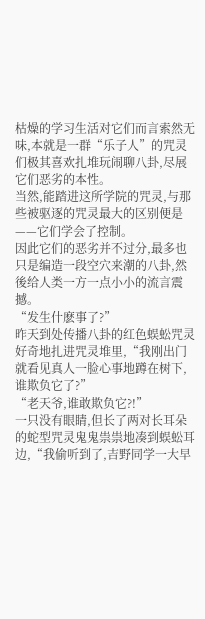枯燥的学习生活对它们而言索然无味,本就是一群“乐子人”的咒灵们极其喜欢扎堆玩闹聊八卦,尽展它们恶劣的本性。
当然,能踏进这所学院的咒灵,与那些被驱逐的咒灵最大的区别便是——它们学会了控制。
因此它们的恶劣并不过分,最多也只是编造一段空穴来潮的八卦,然後给人类一方一点小小的流言震撼。
“发生什麽事了?”
昨天到处传播八卦的红色蜈蚣咒灵好奇地扎进咒灵堆里,“我刚出门就看见真人一脸心事地蹲在树下,谁欺负它了?”
“老天爷,谁敢欺负它?!”
一只没有眼睛,但长了两对长耳朵的蛇型咒灵鬼鬼祟祟地凑到蜈蚣耳边,“我偷听到了,吉野同学一大早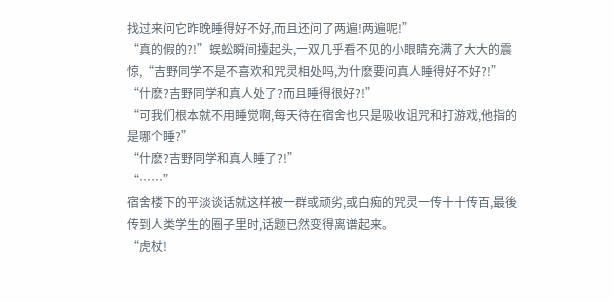找过来问它昨晚睡得好不好,而且还问了两遍!两遍呢!”
“真的假的?!”蜈蚣瞬间擡起头,一双几乎看不见的小眼睛充满了大大的震惊,“吉野同学不是不喜欢和咒灵相处吗,为什麽要问真人睡得好不好?!”
“什麽?吉野同学和真人处了?而且睡得很好?!”
“可我们根本就不用睡觉啊,每天待在宿舍也只是吸收诅咒和打游戏,他指的是哪个睡?”
“什麽?吉野同学和真人睡了?!”
“……”
宿舍楼下的平淡谈话就这样被一群或顽劣,或白痴的咒灵一传十十传百,最後传到人类学生的圈子里时,话题已然变得离谱起来。
“虎杖!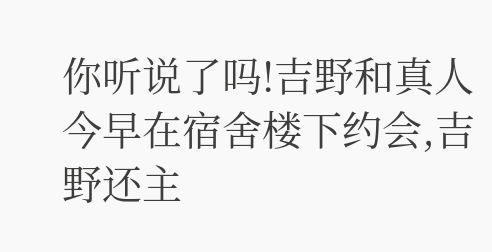你听说了吗!吉野和真人今早在宿舍楼下约会,吉野还主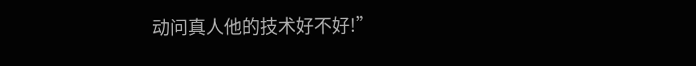动问真人他的技术好不好!”